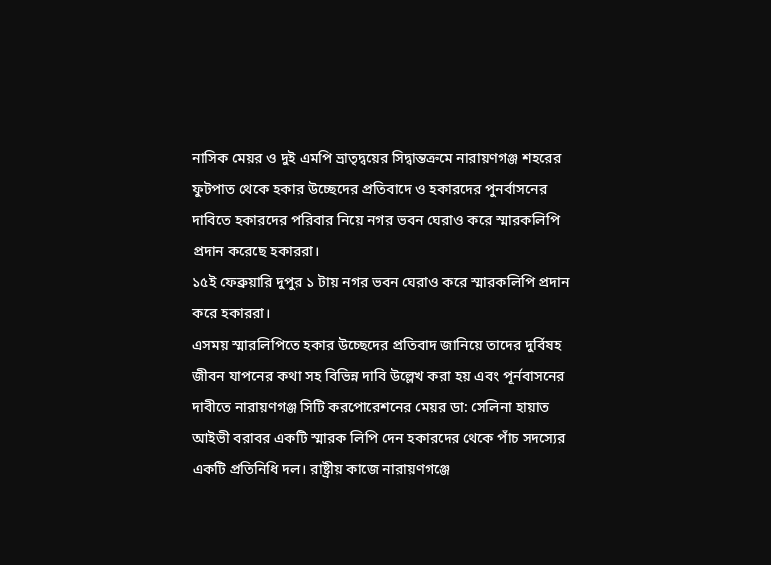নাসিক মেয়র ও দুই এমপি ভ্রাতৃদ্বয়ের সিদ্বান্তক্রমে নারায়ণগঞ্জ শহরের ফুটপাত থেকে হকার উচ্ছেদের প্রতিবাদে ও হকারদের পুনর্বাসনের দাবিতে হকারদের পরিবার নিয়ে নগর ভবন ঘেরাও করে স্মারকলিপি প্রদান করেছে হকাররা।
১৫ই ফেব্রুয়ারি দুপুর ১ টায় নগর ভবন ঘেরাও করে স্মারকলিপি প্রদান করে হকাররা।
এসময় স্মারলিপিতে হকার উচ্ছেদের প্রতিবাদ জানিয়ে তাদের দুর্বিষহ জীবন যাপনের কথা সহ বিভিন্ন দাবি উল্লেখ করা হয় এবং পূর্নবাসনের দাবীতে নারায়ণগঞ্জ সিটি করপোরেশনের মেয়র ডা: সেলিনা হায়াত আইভী বরাবর একটি স্মারক লিপি দেন হকারদের থেকে পাঁচ সদস্যের একটি প্রতিনিধি দল। রাষ্ট্রীয় কাজে নারায়ণগঞ্জে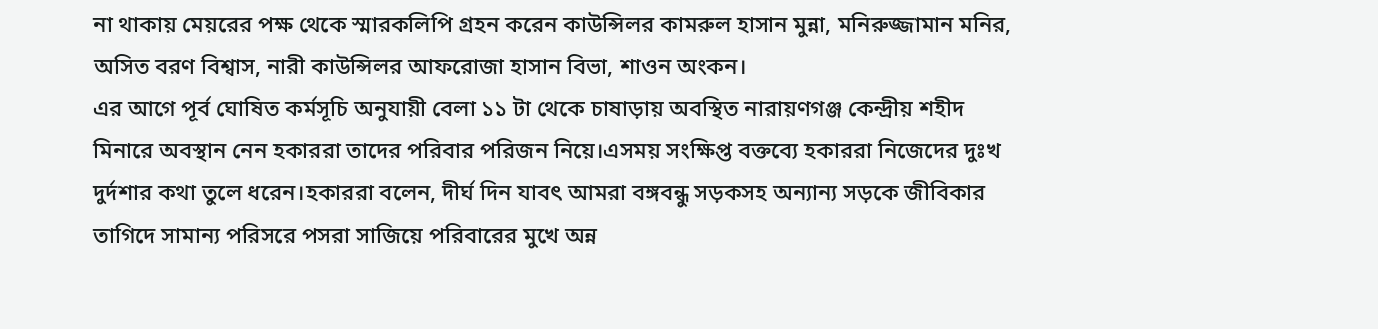না থাকায় মেয়রের পক্ষ থেকে স্মারকলিপি গ্রহন করেন কাউন্সিলর কামরুল হাসান মুন্না, মনিরুজ্জামান মনির, অসিত বরণ বিশ্বাস, নারী কাউন্সিলর আফরোজা হাসান বিভা, শাওন অংকন।
এর আগে পূর্ব ঘোষিত কর্মসূচি অনুযায়ী বেলা ১১ টা থেকে চাষাড়ায় অবস্থিত নারায়ণগঞ্জ কেন্দ্রীয় শহীদ মিনারে অবস্থান নেন হকাররা তাদের পরিবার পরিজন নিয়ে।এসময় সংক্ষিপ্ত বক্তব্যে হকাররা নিজেদের দুঃখ দুর্দশার কথা তুলে ধরেন।হকাররা বলেন, দীর্ঘ দিন যাবৎ আমরা বঙ্গবন্ধু সড়কসহ অন্যান্য সড়কে জীবিকার তাগিদে সামান্য পরিসরে পসরা সাজিয়ে পরিবারের মুখে অন্ন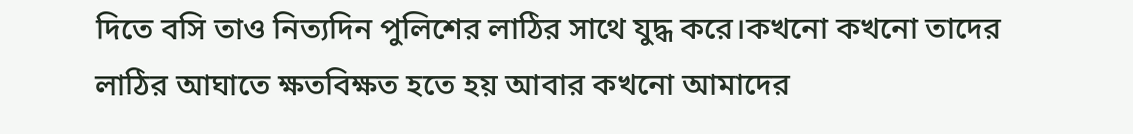দিতে বসি তাও নিত্যদিন পুলিশের লাঠির সাথে যুদ্ধ করে।কখনো কখনো তাদের লাঠির আঘাতে ক্ষতবিক্ষত হতে হয় আবার কখনো আমাদের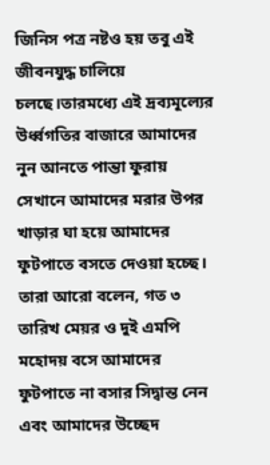জিনিস পত্র নষ্টও হয় তবু এই জীবনযুদ্ধ চালিয়ে চলছে।তারমধ্যে এই দ্রব্যমূল্যের উর্ধ্বগতির বাজারে আমাদের নুন আনতে পান্তা ফুরায় সেখানে আমাদের মরার উপর খাড়ার ঘা হয়ে আমাদের ফুটপাতে বসতে দেওয়া হচ্ছে।
তারা আরো বলেন, গত ৩ তারিখ মেয়র ও দুই এমপি মহোদয় বসে আমাদের ফুটপাতে না বসার সিদ্বান্ত নেন এবং আমাদের উচ্ছেদ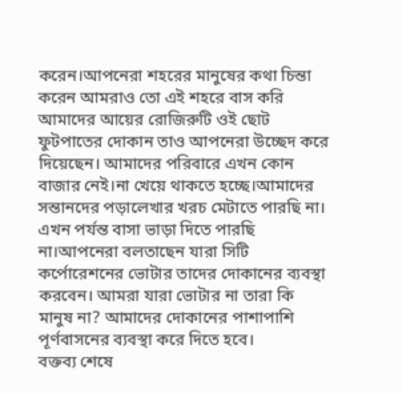করেন।আপনেরা শহরের মানুষের কথা চিন্তা করেন আমরাও তো এই শহরে বাস করি আমাদের আয়ের রোজিরুটি ওই ছোট ফুটপাতের দোকান তাও আপনেরা উচ্ছেদ করে দিয়েছেন। আমাদের পরিবারে এখন কোন বাজার নেই।না খেয়ে থাকতে হচ্ছে।আমাদের সন্তানদের পড়ালেখার খরচ মেটাতে পারছি না। এখন পর্যন্ত বাসা ভাড়া দিতে পারছি না।আপনেরা বলতাছেন যারা সিটি কর্পোরেশনের ভোটার তাদের দোকানের ব্যবস্থা করবেন। আমরা যারা ভোটার না তারা কি মানুষ না? আমাদের দোকানের পাশাপাশি পূর্ণবাসনের ব্যবস্থা করে দিতে হবে।
বক্তব্য শেষে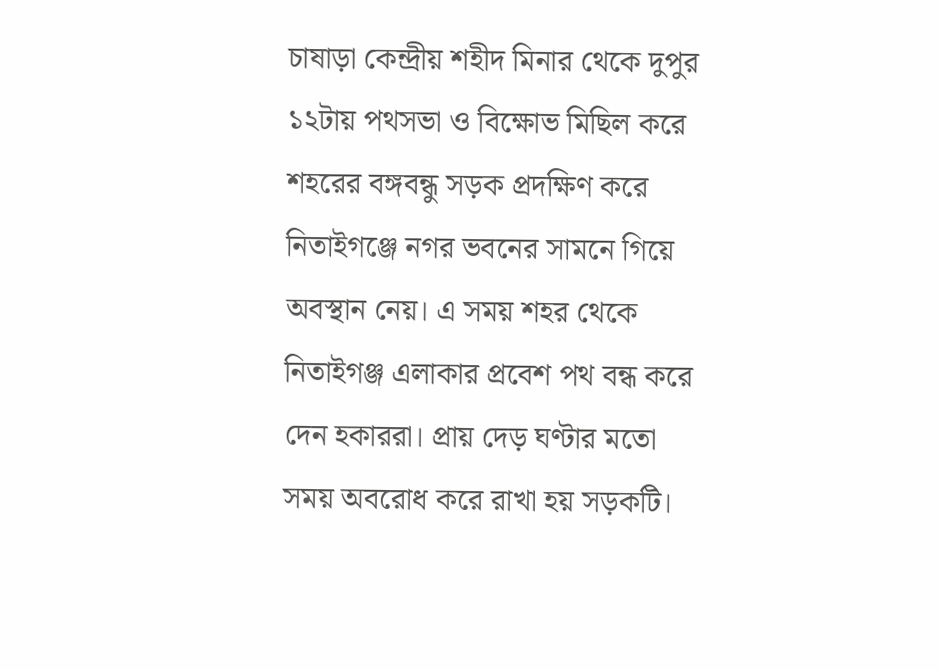চাষাড়া কেন্দ্রীয় শহীদ মিনার থেকে দুপুর ১২টায় পথসভা ও বিক্ষোভ মিছিল করে শহরের বঙ্গবন্ধু সড়ক প্রদক্ষিণ করে নিতাইগঞ্জে নগর ভবনের সামনে গিয়ে অবস্থান নেয়। এ সময় শহর থেকে নিতাইগঞ্জ এলাকার প্রবেশ পথ বন্ধ করে দেন হকাররা। প্রায় দেড় ঘণ্টার মতো সময় অবরোধ করে রাখা হয় সড়কটি।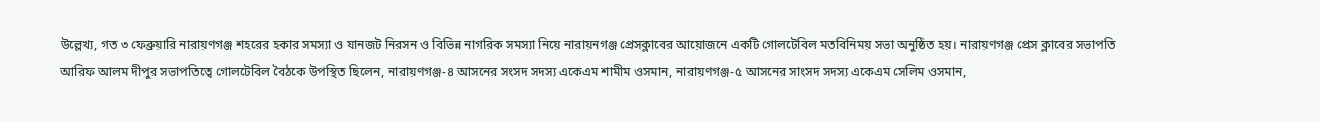উল্লেখ্য, গত ৩ ফেব্রুয়ারি নারায়ণগঞ্জ শহরের হকার সমস্যা ও যানজট নিরসন ও বিভিন্ন নাগরিক সমস্যা নিয়ে নারায়নগঞ্জ প্রেসক্লাবের আয়োজনে একটি গোলটেবিল মতবিনিময় সভা অনুষ্ঠিত হয়। নারায়ণগঞ্জ প্রেস ক্লাবের সভাপতি আরিফ আলম দীপুর সভাপতিত্বে গোলটেবিল বৈঠকে উপস্থিত ছিলেন, নারায়ণগঞ্জ-৪ আসনের সংসদ সদস্য একেএম শামীম ওসমান, নারায়ণগঞ্জ-৫ আসনের সাংসদ সদস্য একেএম সেলিম ওসমান,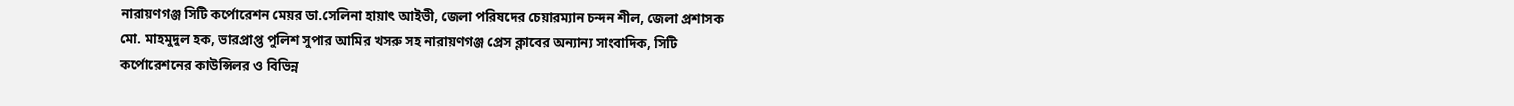নারায়ণগঞ্জ সিটি কর্পোরেশন মেয়র ডা.সেলিনা হায়াৎ আইভী, জেলা পরিষদের চেয়ারম্যান চন্দন শীল, জেলা প্রশাসক মো. মাহমুদুল হক, ভারপ্রাপ্ত পুলিশ সুপার আমির খসরু সহ নারায়ণগঞ্জ প্রেস ক্লাবের অন্যান্য সাংবাদিক, সিটি কর্পোরেশনের কাউন্সিলর ও বিভিন্ন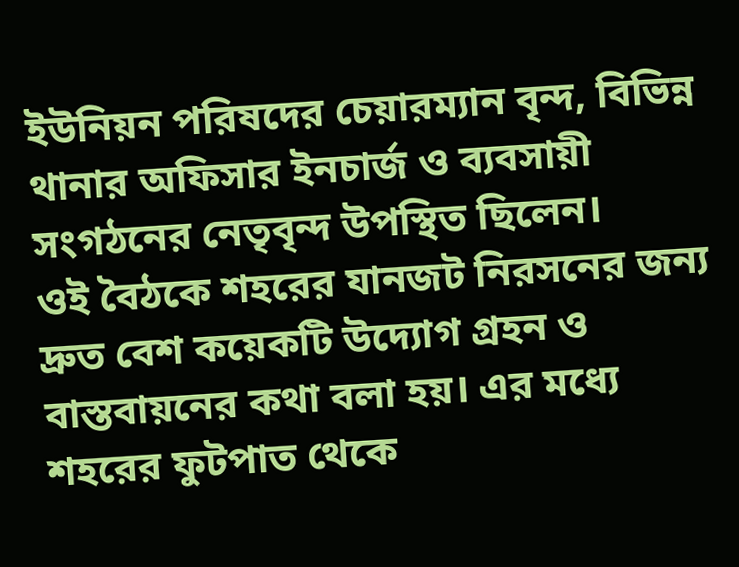ইউনিয়ন পরিষদের চেয়ারম্যান বৃন্দ, বিভিন্ন থানার অফিসার ইনচার্জ ও ব্যবসায়ী সংগঠনের নেতৃবৃন্দ উপস্থিত ছিলেন।
ওই বৈঠকে শহরের যানজট নিরসনের জন্য দ্রুত বেশ কয়েকটি উদ্যোগ গ্রহন ও বাস্তবায়নের কথা বলা হয়। এর মধ্যে শহরের ফুটপাত থেকে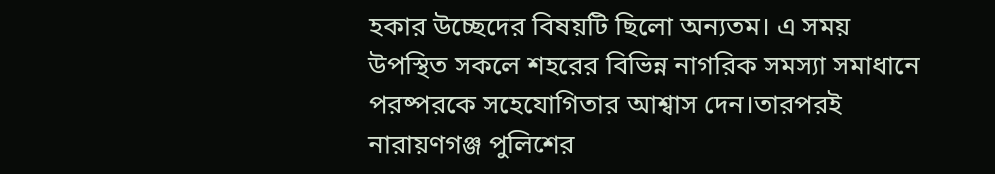হকার উচ্ছেদের বিষয়টি ছিলো অন্যতম। এ সময় উপস্থিত সকলে শহরের বিভিন্ন নাগরিক সমস্যা সমাধানে পরষ্পরকে সহেযোগিতার আশ্বাস দেন।তারপরই নারায়ণগঞ্জ পুলিশের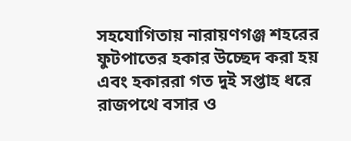সহযোগিতায় নারায়ণগঞ্জ শহরের ফুটপাতের হকার উচ্ছেদ করা হয় এবং হকাররা গত দুই সপ্তাহ ধরে রাজপথে বসার ও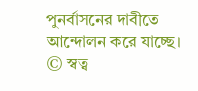পুনর্বাসনের দাবীতে আন্দোলন করে যাচ্ছে।
© স্বত্ব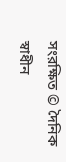সংরক্ষিত © দৈনিক স্বাধীন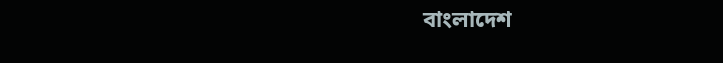বাংলাদেশ